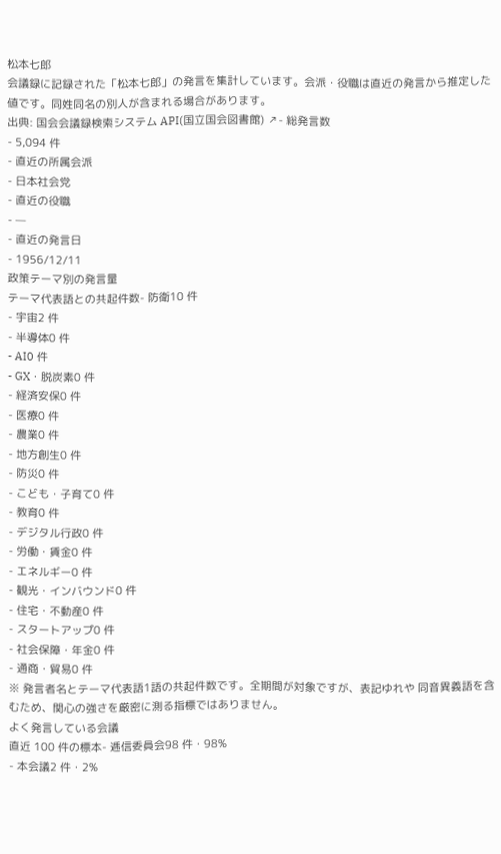松本七郎
会議録に記録された「松本七郎」の発言を集計しています。会派・役職は直近の発言から推定した値です。同姓同名の別人が含まれる場合があります。
出典: 国会会議録検索システム API(国立国会図書館) ↗- 総発言数
- 5,094 件
- 直近の所属会派
- 日本社会党
- 直近の役職
- —
- 直近の発言日
- 1956/12/11
政策テーマ別の発言量
テーマ代表語との共起件数- 防衛10 件
- 宇宙2 件
- 半導体0 件
- AI0 件
- GX・脱炭素0 件
- 経済安保0 件
- 医療0 件
- 農業0 件
- 地方創生0 件
- 防災0 件
- こども・子育て0 件
- 教育0 件
- デジタル行政0 件
- 労働・賃金0 件
- エネルギー0 件
- 観光・インバウンド0 件
- 住宅・不動産0 件
- スタートアップ0 件
- 社会保障・年金0 件
- 通商・貿易0 件
※ 発言者名とテーマ代表語1語の共起件数です。全期間が対象ですが、表記ゆれや 同音異義語を含むため、関心の強さを厳密に測る指標ではありません。
よく発言している会議
直近 100 件の標本- 逓信委員会98 件・98%
- 本会議2 件・2%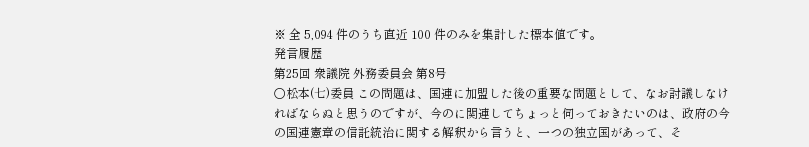※ 全 5,094 件のうち直近 100 件のみを集計した標本値です。
発言履歴
第25回 衆議院 外務委員会 第8号
○松本(七)委員 この問題は、国連に加盟した後の重要な問題として、なお討議しなければならぬと思うのですが、今のに関連してちょっと伺っておきたいのは、政府の今の国連憲章の信託統治に関する解釈から言うと、一つの独立国があって、そ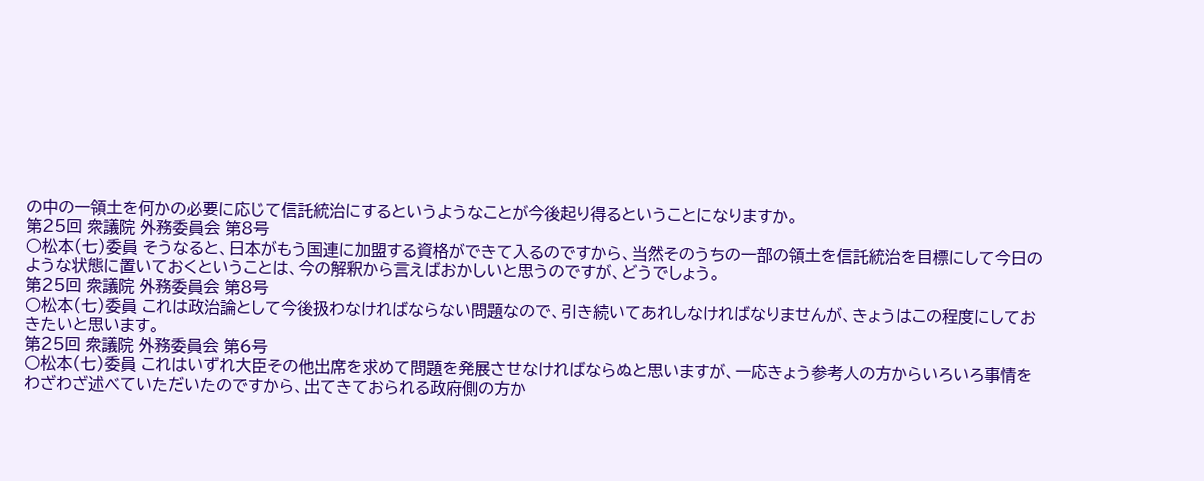の中の一領土を何かの必要に応じて信託統治にするというようなことが今後起り得るということになりますか。
第25回 衆議院 外務委員会 第8号
○松本(七)委員 そうなると、日本がもう国連に加盟する資格ができて入るのですから、当然そのうちの一部の領土を信託統治を目標にして今日のような状態に置いておくということは、今の解釈から言えばおかしいと思うのですが、どうでしょう。
第25回 衆議院 外務委員会 第8号
○松本(七)委員 これは政治論として今後扱わなければならない問題なので、引き続いてあれしなければなりませんが、きょうはこの程度にしておきたいと思います。
第25回 衆議院 外務委員会 第6号
○松本(七)委員 これはいずれ大臣その他出席を求めて問題を発展させなければならぬと思いますが、一応きょう参考人の方からいろいろ事情をわざわざ述べていただいたのですから、出てきておられる政府側の方か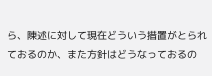ら、陳述に対して現在どういう措置がとられておるのか、また方針はどうなっておるの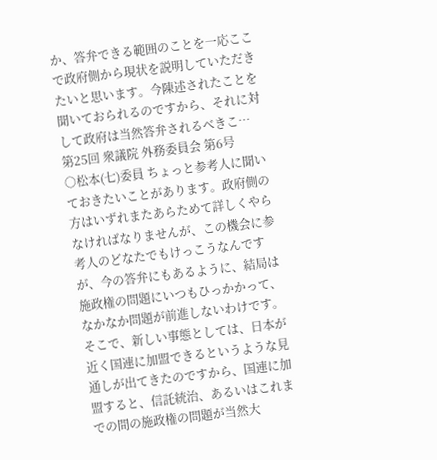か、答弁できる範囲のことを一応ここで政府側から現状を説明していただきたいと思います。今陳述されたことを聞いておられるのですから、それに対して政府は当然答弁されるべきこ…
第25回 衆議院 外務委員会 第6号
○松本(七)委員 ちょっと参考人に聞いておきたいことがあります。政府側の方はいずれまたあらためて詳しくやらなければなりませんが、この機会に参考人のどなたでもけっこうなんですが、今の答弁にもあるように、結局は施政権の問題にいつもひっかかって、なかなか問題が前進しないわけです。そこで、新しい事態としては、日本が近く国連に加盟できるというような見通しが出てきたのですから、国連に加盟すると、信託統治、あるいはこれまでの間の施政権の問題が当然大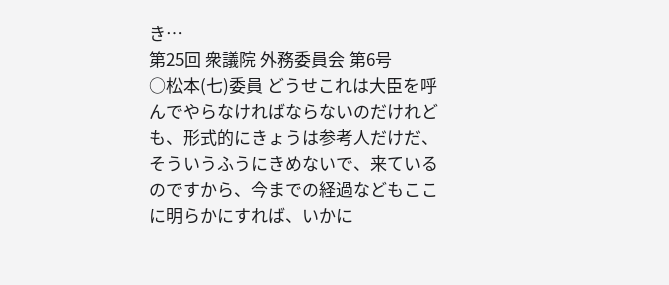き…
第25回 衆議院 外務委員会 第6号
○松本(七)委員 どうせこれは大臣を呼んでやらなければならないのだけれども、形式的にきょうは参考人だけだ、そういうふうにきめないで、来ているのですから、今までの経過などもここに明らかにすれば、いかに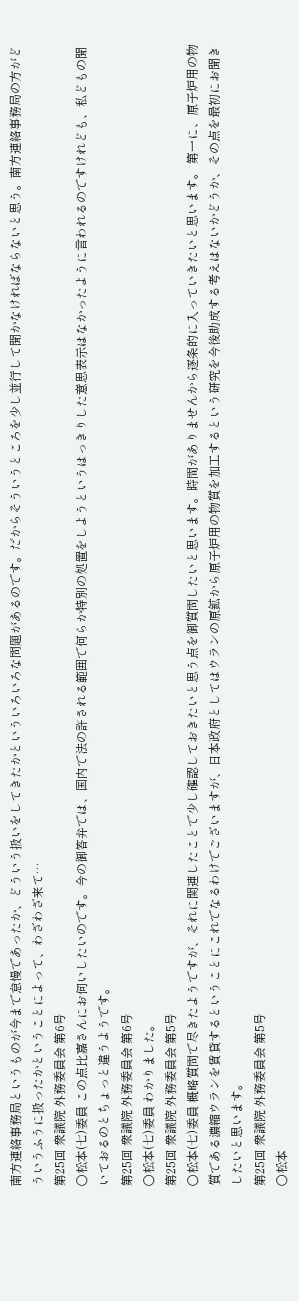南方連絡事務局というものが今まで怠慢であったか、どういう扱いをしてきたかといういろいろな問題があるのです。だからそういうところを少し並行して聞かなければならないと思う。南方連絡事務局の方がどういうふうに扱ったかということによって、わざわざ来て…
第25回 衆議院 外務委員会 第6号
○松本(七)委員 この点比嘉さんにお伺いしたいのです。今の御答弁では、国内で法の許される範囲で何らか特別の処置をしようというはっきりした意思表示はなかったように言われるのですけれども、私どもの聞いておるのとちょっと違うようです。
第25回 衆議院 外務委員会 第6号
○松本(七)委員 わかりました。
第25回 衆議院 外務委員会 第5号
○松本(七)委員 概略質問で尽きたようですが、それに関連したことで少し確認しておきたいと思う点を御質問したいと思います。時間がありませんから逐条的に入っていきたいと思います。 第一に、原子炉用の物質である濃縮ウランを賃貸するということにこれでなるわけでございますが、日本政府としてはウランの原鉱から原子炉用の物質を加工するという研究を今後助成する考えはないかどうか、その点を最初にお聞きしたいと思います。
第25回 衆議院 外務委員会 第5号
○松本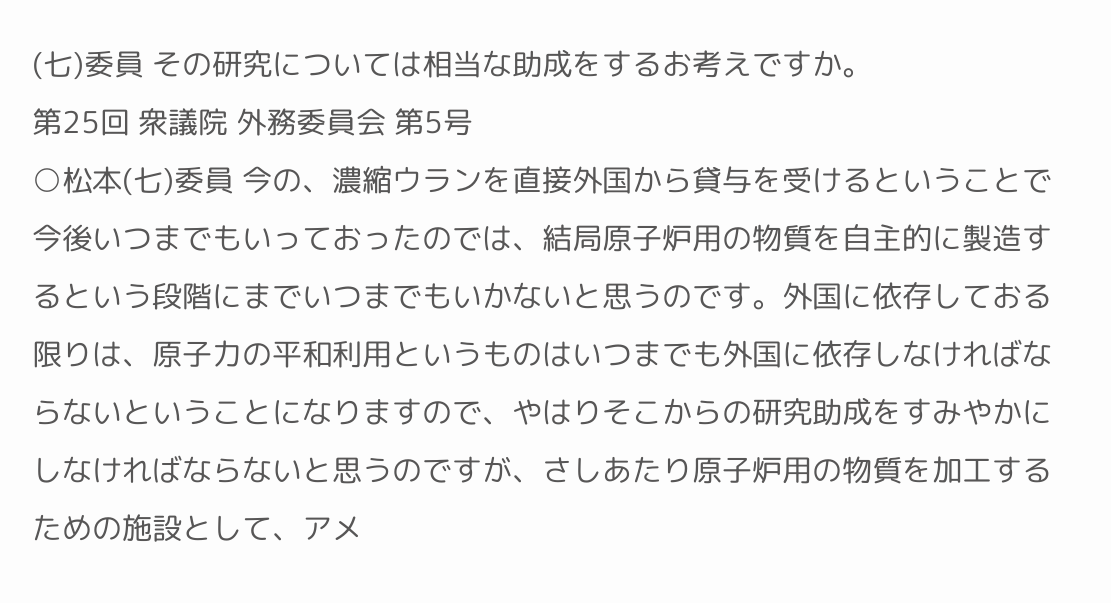(七)委員 その研究については相当な助成をするお考えですか。
第25回 衆議院 外務委員会 第5号
○松本(七)委員 今の、濃縮ウランを直接外国から貸与を受けるということで今後いつまでもいっておったのでは、結局原子炉用の物質を自主的に製造するという段階にまでいつまでもいかないと思うのです。外国に依存しておる限りは、原子力の平和利用というものはいつまでも外国に依存しなければならないということになりますので、やはりそこからの研究助成をすみやかにしなければならないと思うのですが、さしあたり原子炉用の物質を加工するための施設として、アメ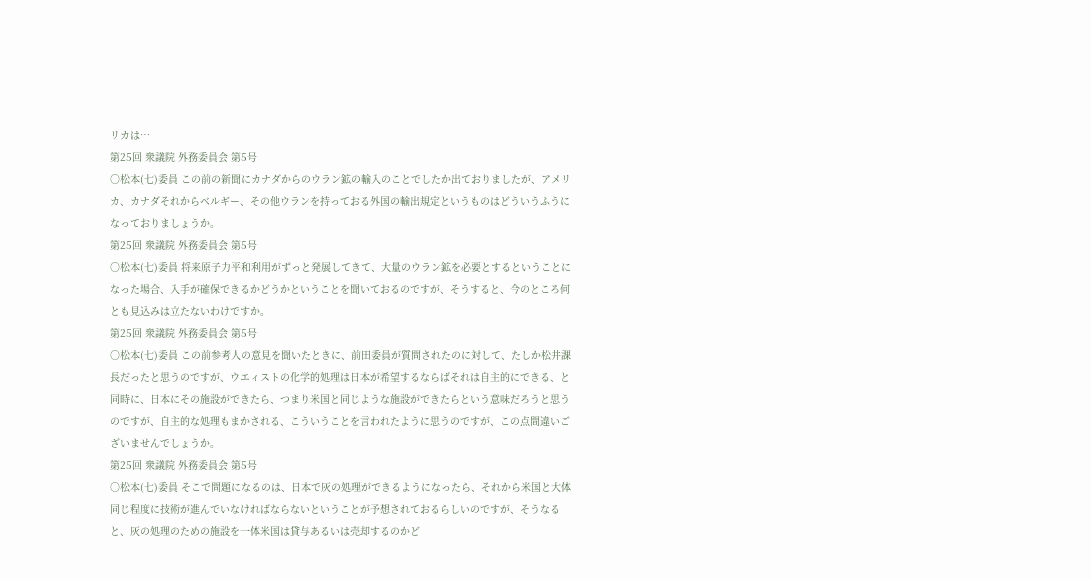リカは…
第25回 衆議院 外務委員会 第5号
○松本(七)委員 この前の新聞にカナダからのウラン鉱の輸入のことでしたか出ておりましたが、アメリカ、カナダそれからベルギー、その他ウランを持っておる外国の輸出規定というものはどういうふうになっておりましょうか。
第25回 衆議院 外務委員会 第5号
○松本(七)委員 将来原子力平和利用がずっと発展してきて、大量のウラン鉱を必要とするということになった場合、入手が確保できるかどうかということを聞いておるのですが、そうすると、今のところ何とも見込みは立たないわけですか。
第25回 衆議院 外務委員会 第5号
○松本(七)委員 この前参考人の意見を聞いたときに、前田委員が質問されたのに対して、たしか松井課長だったと思うのですが、ウエィストの化学的処理は日本が希望するならばそれは自主的にできる、と同時に、日本にその施設ができたら、つまり米国と同じような施設ができたらという意味だろうと思うのですが、自主的な処理もまかされる、こういうことを言われたように思うのですが、この点間違いございませんでしょうか。
第25回 衆議院 外務委員会 第5号
○松本(七)委員 そこで問題になるのは、日本で灰の処理ができるようになったら、それから米国と大体同じ程度に技術が進んでいなければならないということが予想されておるらしいのですが、そうなると、灰の処理のための施設を一体米国は貸与あるいは売却するのかど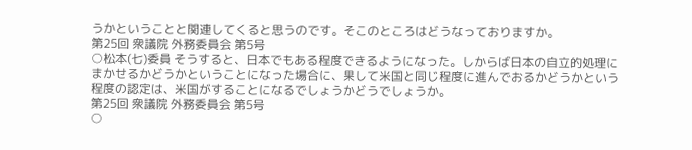うかということと関連してくると思うのです。そこのところはどうなっておりますか。
第25回 衆議院 外務委員会 第5号
○松本(七)委員 そうすると、日本でもある程度できるようになった。しからば日本の自立的処理にまかせるかどうかということになった場合に、果して米国と同じ程度に進んでおるかどうかという程度の認定は、米国がすることになるでしょうかどうでしょうか。
第25回 衆議院 外務委員会 第5号
○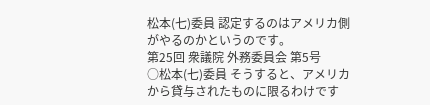松本(七)委員 認定するのはアメリカ側がやるのかというのです。
第25回 衆議院 外務委員会 第5号
○松本(七)委員 そうすると、アメリカから貸与されたものに限るわけです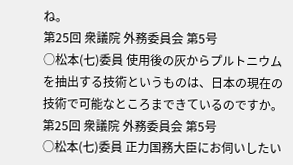ね。
第25回 衆議院 外務委員会 第5号
○松本(七)委員 使用後の灰からプルトニウムを抽出する技術というものは、日本の現在の技術で可能なところまできているのですか。
第25回 衆議院 外務委員会 第5号
○松本(七)委員 正力国務大臣にお伺いしたい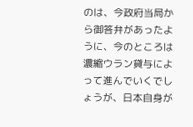のは、今政府当局から御答弁があったように、今のところは濃縮ウラン貸与によって進んでいくでしょうが、日本自身が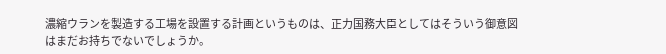濃縮ウランを製造する工場を設置する計画というものは、正力国務大臣としてはそういう御意図はまだお持ちでないでしょうか。